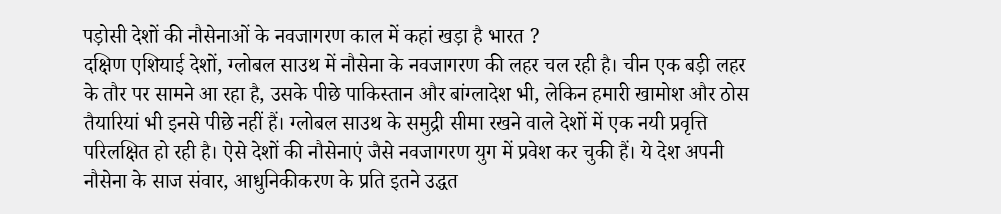पड़ोसी देशों की नौसेनाओं के नवजागरण काल में कहां खड़ा है भारत ?
दक्षिण एशियाई देशों, ग्लोबल साउथ में नौसेना के नवजागरण की लहर चल रही है। चीन एक बड़ी लहर के तौर पर सामने आ रहा है, उसके पीछे पाकिस्तान और बांग्लादेश भी, लेकिन हमारी खामोश और ठोस तैयारियां भी इनसे पीछे नहीं हैं। ग्लोबल साउथ के समुद्री सीमा रखने वाले देशों में एक नयी प्रवृत्ति परिलक्षित हो रही है। ऐसे देशों की नौसेनाएं जैसे नवजागरण युग में प्रवेश कर चुकी हैं। ये देश अपनी नौसेना के साज संवार, आधुनिकीकरण के प्रति इतने उद्धत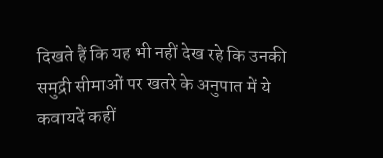दिखते हैं कि यह भी नहीं देख रहे कि उनकी समुद्री सीमाओं पर खतरे के अनुपात में ये कवायदें कहीं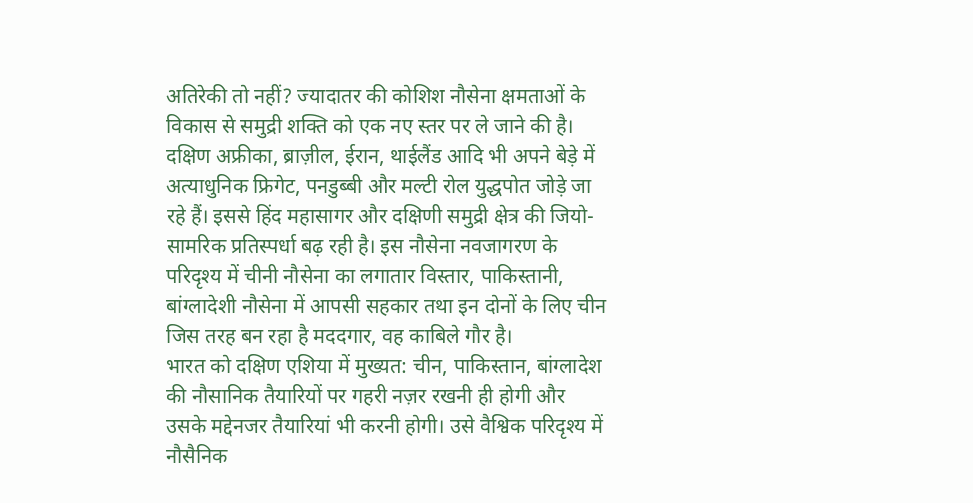अतिरेकी तो नहीं? ज्यादातर की कोशिश नौसेना क्षमताओं के विकास से समुद्री शक्ति को एक नए स्तर पर ले जाने की है। दक्षिण अफ्रीका, ब्राज़ील, ईरान, थाईलैंड आदि भी अपने बेड़े में अत्याधुनिक फ्रिगेट, पनडुब्बी और मल्टी रोल युद्धपोत जोड़े जा रहे हैं। इससे हिंद महासागर और दक्षिणी समुद्री क्षेत्र की जियो-सामरिक प्रतिस्पर्धा बढ़ रही है। इस नौसेना नवजागरण के परिदृश्य में चीनी नौसेना का लगातार विस्तार, पाकिस्तानी, बांग्लादेशी नौसेना में आपसी सहकार तथा इन दोनों के लिए चीन जिस तरह बन रहा है मददगार, वह काबिले गौर है।
भारत को दक्षिण एशिया में मुख्यत: चीन, पाकिस्तान, बांग्लादेश की नौसानिक तैयारियों पर गहरी नज़र रखनी ही होगी और उसके मद्देनजर तैयारियां भी करनी होगी। उसे वैश्विक परिदृश्य में नौसैनिक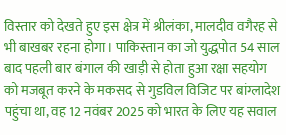विस्तार को देखते हुए इस क्षेत्र में श्रीलंका, मालदीव वगैरह से भी बाखबर रहना होगा। पाकिस्तान का जो युद्धपोत 54 साल बाद पहली बार बंगाल की खाड़ी से होता हुआ रक्षा सहयोग को मजबूत करने के मकसद से गुडविल विजिट पर बांग्लादेश पहुंचा था, वह 12 नवंबर 2025 को भारत के लिए यह सवाल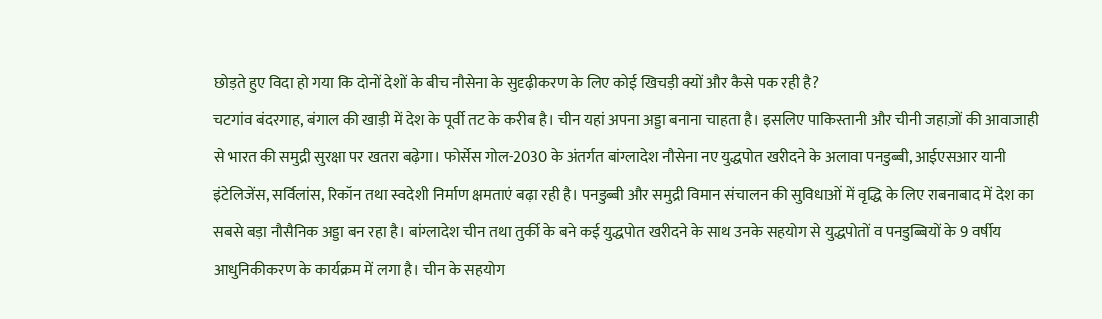छोड़ते हुए विदा हो गया कि दोनों देशों के बीच नौसेना के सुदृढ़ीकरण के लिए कोई खिचड़ी क्यों और कैसे पक रही है?
चटगांव बंदरगाह, बंगाल की खाड़ी में देश के पूर्वी तट के करीब है। चीन यहां अपना अड्डा बनाना चाहता है। इसलिए पाकिस्तानी और चीनी जहाज़ों की आवाजाही से भारत की समुद्री सुरक्षा पर खतरा बढ़ेगा। फोर्सेस गोल-2030 के अंतर्गत बांग्लादेश नौसेना नए युद्धपोत खरीदने के अलावा पनडुब्बी, आईएसआर यानी इंटेलिजेंस, सर्विलांस, रिकॉन तथा स्वदेशी निर्माण क्षमताएं बढ़ा रही है। पनडुब्बी और समुद्री विमान संचालन की सुविधाओं में वृद्धि के लिए राबनाबाद में देश का सबसे बड़ा नौसैनिक अड्डा बन रहा है। बांग्लादेश चीन तथा तुर्की के बने कई युद्धपोत खरीदने के साथ उनके सहयोग से युद्धपोतों व पनडुब्बियों के 9 वर्षीय आधुनिकीकरण के कार्यक्रम में लगा है। चीन के सहयोग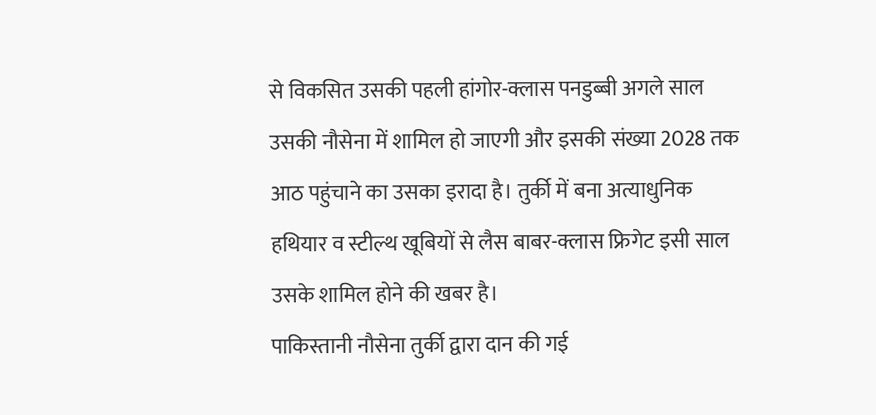से विकसित उसकी पहली हांगोर-क्लास पनडुब्बी अगले साल उसकी नौसेना में शामिल हो जाएगी और इसकी संख्या 2028 तक आठ पहुंचाने का उसका इरादा है। तुर्की में बना अत्याधुनिक हथियार व स्टील्थ खूबियों से लैस बाबर-क्लास फ्रिगेट इसी साल उसके शामिल होने की खबर है।
पाकिस्तानी नौसेना तुर्की द्वारा दान की गई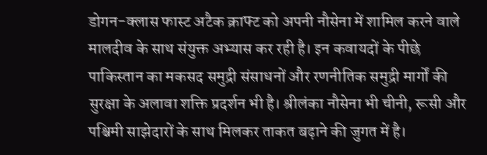डोगन-क्लास फास्ट अटैक क्राफ्ट को अपनी नौसेना में शामिल करने वाले मालदीव के साथ संयुक्त अभ्यास कर रही है। इन कवायदों के पीछे पाकिस्तान का मकसद समुद्री संसाधनों और रणनीतिक समुद्री मार्गों की सुरक्षा के अलावा शक्ति प्रदर्शन भी है। श्रीलंका नौसेना भी चीनी, रूसी और पश्चिमी साझेदारों के साथ मिलकर ताकत बढ़ाने की जुगत में है।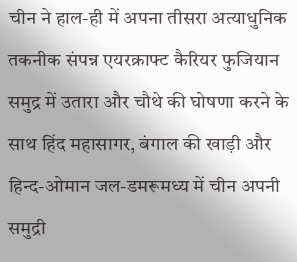चीन ने हाल-ही में अपना तीसरा अत्याधुनिक तकनीक संपन्न एयरक्राफ्ट कैरियर फुजियान समुद्र में उतारा और चौथे की घोषणा करने के साथ हिंद महासागर, बंगाल की खाड़ी और हिन्द-ओमान जल-डमरूमध्य में चीन अपनी समुद्री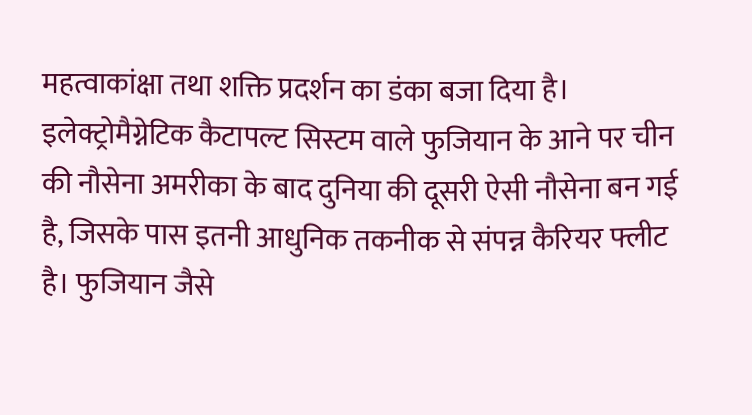महत्वाकांक्षा तथा शक्ति प्रदर्शन का डंका बजा दिया है। इलेक्ट्रोमैग्नेटिक कैटापल्ट सिस्टम वाले फुजियान के आने पर चीन की नौसेना अमरीका के बाद दुनिया की दूसरी ऐसी नौसेना बन गई है, जिसके पास इतनी आधुनिक तकनीक से संपन्न कैरियर फ्लीट है। फुजियान जैसे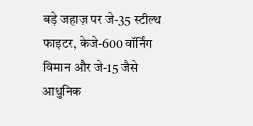बड़े जहाज़ पर जे-35 स्टील्थ फाइटर, केजे-600 वॉर्निंग विमान और जे-15 जैसे आधुनिक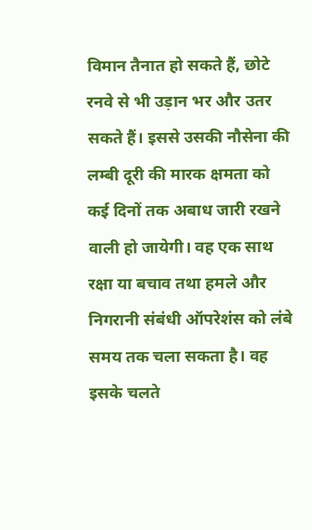विमान तैनात हो सकते हैं, छोटे रनवे से भी उड़ान भर और उतर सकते हैं। इससे उसकी नौसेना की लम्बी दूरी की मारक क्षमता को कई दिनों तक अबाध जारी रखने वाली हो जायेगी। वह एक साथ रक्षा या बचाव तथा हमले और निगरानी संबंधी ऑपरेशंस को लंबे समय तक चला सकता है। वह इसके चलते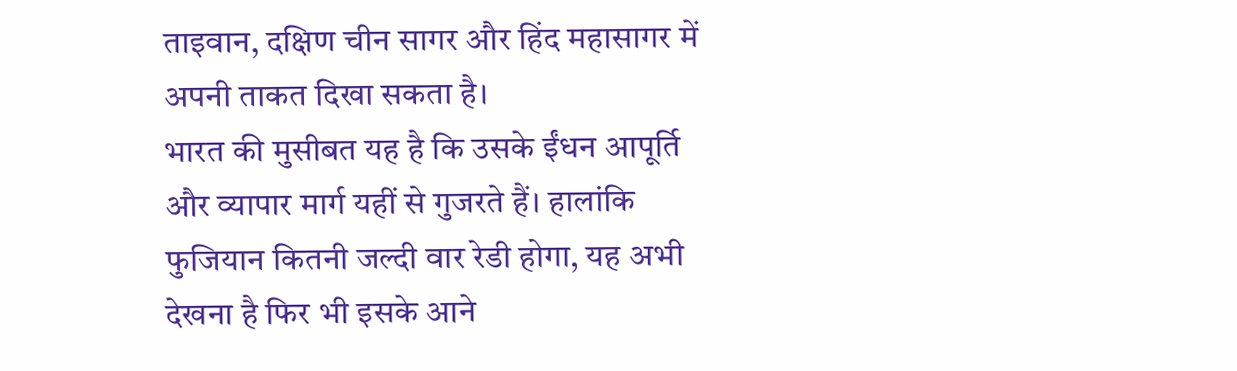ताइवान, दक्षिण चीन सागर और हिंद महासागर में अपनी ताकत दिखा सकता है।
भारत की मुसीबत यह है कि उसके ईंधन आपूर्ति और व्यापार मार्ग यहीं से गुजरते हैं। हालांकि फुजियान कितनी जल्दी वार रेडी होगा, यह अभी देखना है फिर भी इसके आने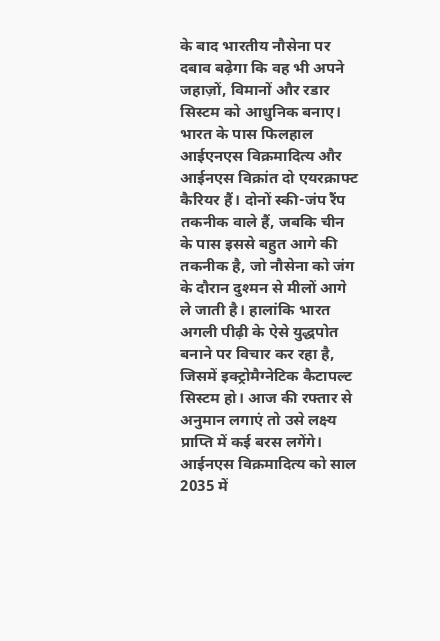के बाद भारतीय नौसेना पर दबाव बढ़ेगा कि वह भी अपने जहाज़ों, विमानों और रडार सिस्टम को आधुनिक बनाए। भारत के पास फिलहाल आईएनएस विक्रमादित्य और आईनएस विक्रांत दो एयरक्राफ्ट कैरियर हैं। दोनों स्की-जंप रैंप तकनीक वाले हैं, जबकि चीन के पास इससे बहुत आगे की तकनीक है, जो नौसेना को जंग के दौरान दुश्मन से मीलों आगे ले जाती है। हालांकि भारत अगली पीढ़ी के ऐसे युद्धपोत बनाने पर विचार कर रहा है, जिसमें इक्ट्रोमैग्नेटिक कैटापल्ट सिस्टम हो। आज की रफ्तार से अनुमान लगाएं तो उसे लक्ष्य प्राप्ति में कई बरस लगेंगे।
आईनएस विक्रमादित्य को साल 2035 में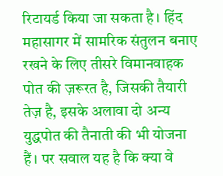रिटायर्ड किया जा सकता है। हिंद महासागर में सामरिक संतुलन बनाए रखने के लिए तीसरे विमानवाहक पोत की ज़रूरत है, जिसकी तैयारी तेज़ है, इसके अलावा दो अन्य युद्धपोत की तैनाती की भी योजना हैं। पर सवाल यह है कि क्या वे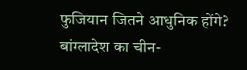फुजियान जितने आधुनिक होंगे? बांग्लादेश का चीन-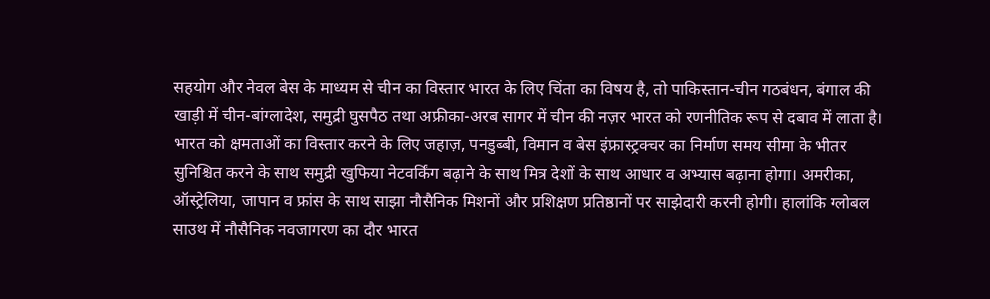सहयोग और नेवल बेस के माध्यम से चीन का विस्तार भारत के लिए चिंता का विषय है, तो पाकिस्तान-चीन गठबंधन, बंगाल की खाड़ी में चीन-बांग्लादेश, समुद्री घुसपैठ तथा अफ्रीका-अरब सागर में चीन की नज़र भारत को रणनीतिक रूप से दबाव में लाता है।
भारत को क्षमताओं का विस्तार करने के लिए जहाज़, पनडुब्बी, विमान व बेस इंफ्रास्ट्रक्चर का निर्माण समय सीमा के भीतर सुनिश्चित करने के साथ समुद्री खुफिया नेटवर्किंग बढ़ाने के साथ मित्र देशों के साथ आधार व अभ्यास बढ़ाना होगा। अमरीका, ऑस्ट्रेलिया, जापान व फ्रांस के साथ साझा नौसैनिक मिशनों और प्रशिक्षण प्रतिष्ठानों पर साझेदारी करनी होगी। हालांकि ग्लोबल साउथ में नौसैनिक नवजागरण का दौर भारत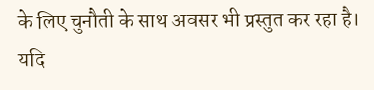के लिए चुनौती के साथ अवसर भी प्रस्तुत कर रहा है। यदि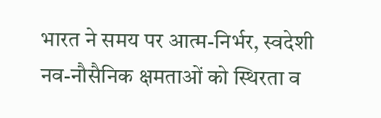भारत ने समय पर आत्म-निर्भर, स्वदेशी नव-नौसैनिक क्षमताओं को स्थिरता व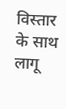विस्तार के साथ लागू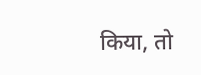किया, तो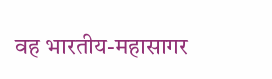वह भारतीय-महासागर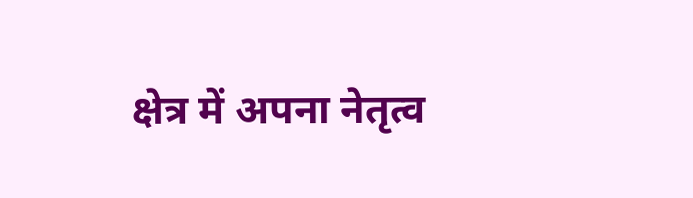क्षेत्र में अपना नेतृत्व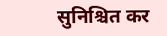सुनिश्चित कर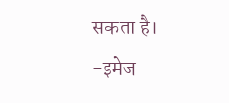सकता है।
-इमेज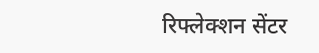रिफ्लेक्शन सेंटर